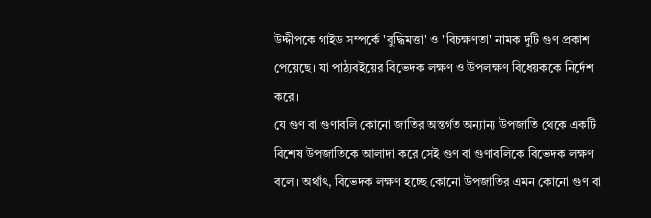উদ্দীপকে গাইড সম্পর্কে 'বুদ্ধিমত্তা' ও 'বিচক্ষণতা' নামক দুটি গুণ প্রকাশ পেয়েছে। যা পাঠ্যবইয়ের বিভেদক লক্ষণ ও উপলক্ষণ বিধেয়ককে নির্দেশ করে।
যে গুণ বা গুণাবলি কোনো জাতির অন্তর্গত অন্যান্য উপজাতি থেকে একটি বিশেষ উপজাতিকে আলাদা করে সেই গুণ বা গুণাবলিকে বিভেদক লক্ষণ বলে। অর্থাৎ, বিভেদক লক্ষণ হচ্ছে কোনো উপজাতির এমন কোনো গুণ বা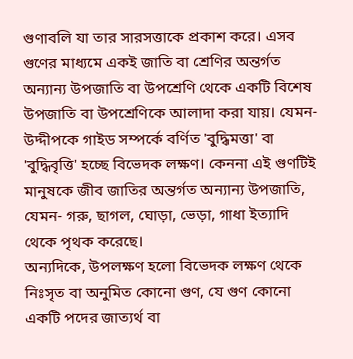গুণাবলি যা তার সারসত্তাকে প্রকাশ করে। এসব গুণের মাধ্যমে একই জাতি বা শ্রেণির অন্তর্গত অন্যান্য উপজাতি বা উপশ্রেণি থেকে একটি বিশেষ উপজাতি বা উপশ্রেণিকে আলাদা করা যায়। যেমন- উদ্দীপকে গাইড সম্পর্কে বর্ণিত 'বুদ্ধিমত্তা' বা 'বুদ্ধিবৃত্তি' হচ্ছে বিভেদক লক্ষণ। কেননা এই গুণটিই মানুষকে জীব জাতির অন্তর্গত অন্যান্য উপজাতি, যেমন- গরু, ছাগল, ঘোড়া, ভেড়া, গাধা ইত্যাদি থেকে পৃথক করেছে।
অন্যদিকে, উপলক্ষণ হলো বিভেদক লক্ষণ থেকে নিঃসৃত বা অনুমিত কোনো গুণ, যে গুণ কোনো একটি পদের জাত্যর্থ বা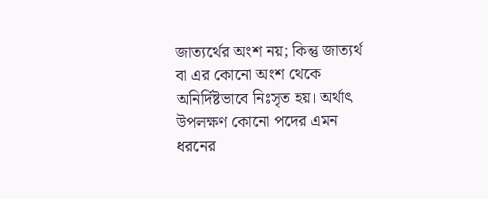জাত্যর্থের অংশ নয়; কিন্তু জাত্যর্থ বা এর কোনো অংশ থেকে অনির্দিষ্টভাবে নিঃসৃত হয়। অর্থাৎ উপলক্ষণ কোনো পদের এমন ধরনের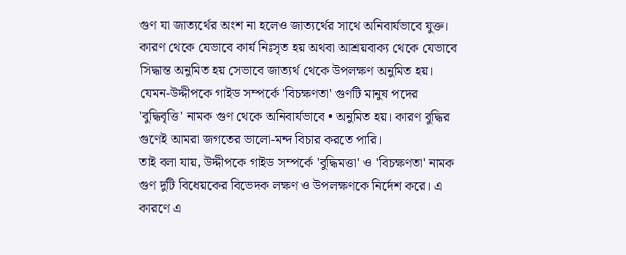গুণ যা জাত্যর্থের অংশ না হলেও জাত্যর্থের সাথে অনিবার্যভাবে যুক্ত। কারণ থেকে যেভাবে কার্য নিঃসৃত হয় অথবা আশ্রয়বাক্য থেকে যেভাবে সিদ্ধান্ত অনুমিত হয় সেভাবে জাত্যর্থ থেকে উপলক্ষণ অনুমিত হয়। যেমন-উদ্দীপকে গাইড সম্পর্কে 'বিচক্ষণতা' গুণটি মানুষ পদের 'বুদ্ধিবৃত্তি' নামক গুণ থেকে অনিবার্যভাবে • অনুমিত হয়। কারণ বুদ্ধির গুণেই আমরা জগতের ভালো-মন্দ বিচার করতে পারি।
তাই বলা যায়, উদ্দীপকে গাইড সম্পর্কে 'বুদ্ধিমত্তা' ও 'বিচক্ষণতা' নামক গুণ দুটি বিধেয়কের বিভেদক লক্ষণ ও উপলক্ষণকে নির্দেশ করে। এ কারণে এ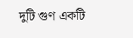দুটি গুণ একটি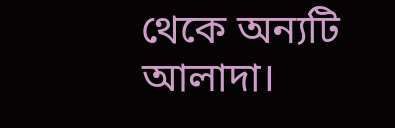থেকে অন্যটি আলাদা।